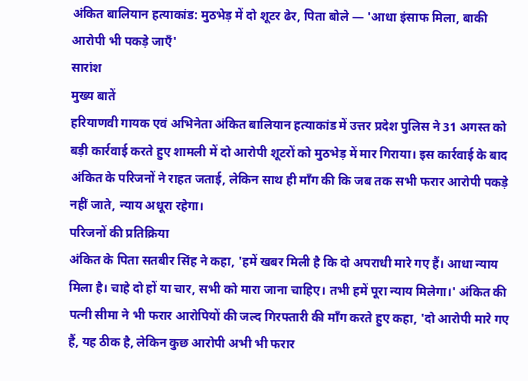अंकित बालियान हत्याकांड: मुठभेड़ में दो शूटर ढेर, पिता बोले — 'आधा इंसाफ मिला, बाकी आरोपी भी पकड़े जाएँ'
सारांश
मुख्य बातें
हरियाणवी गायक एवं अभिनेता अंकित बालियान हत्याकांड में उत्तर प्रदेश पुलिस ने 31 अगस्त को बड़ी कार्रवाई करते हुए शामली में दो आरोपी शूटरों को मुठभेड़ में मार गिराया। इस कार्रवाई के बाद अंकित के परिजनों ने राहत जताई, लेकिन साथ ही माँग की कि जब तक सभी फरार आरोपी पकड़े नहीं जाते, न्याय अधूरा रहेगा।
परिजनों की प्रतिक्रिया
अंकित के पिता सतबीर सिंह ने कहा, 'हमें खबर मिली है कि दो अपराधी मारे गए हैं। आधा न्याय मिला है। चाहे दो हों या चार, सभी को मारा जाना चाहिए। तभी हमें पूरा न्याय मिलेगा।' अंकित की पत्नी सीमा ने भी फरार आरोपियों की जल्द गिरफ्तारी की माँग करते हुए कहा, 'दो आरोपी मारे गए हैं, यह ठीक है, लेकिन कुछ आरोपी अभी भी फरार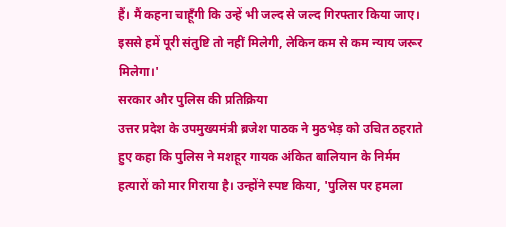हैं। मैं कहना चाहूँगी कि उन्हें भी जल्द से जल्द गिरफ्तार किया जाए। इससे हमें पूरी संतुष्टि तो नहीं मिलेगी, लेकिन कम से कम न्याय जरूर मिलेगा।'
सरकार और पुलिस की प्रतिक्रिया
उत्तर प्रदेश के उपमुख्यमंत्री ब्रजेश पाठक ने मुठभेड़ को उचित ठहराते हुए कहा कि पुलिस ने मशहूर गायक अंकित बालियान के निर्मम हत्यारों को मार गिराया है। उन्होंने स्पष्ट किया, 'पुलिस पर हमला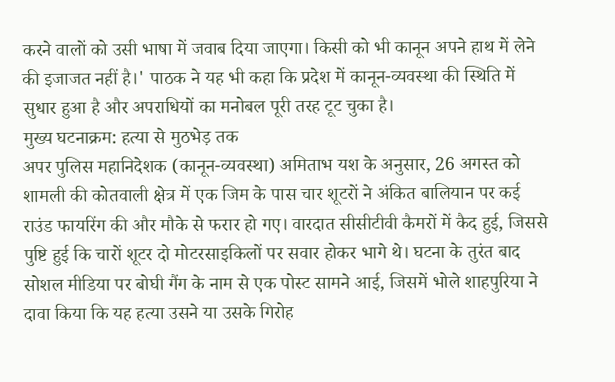करने वालों को उसी भाषा में जवाब दिया जाएगा। किसी को भी कानून अपने हाथ में लेने की इजाजत नहीं है।' पाठक ने यह भी कहा कि प्रदेश में कानून-व्यवस्था की स्थिति में सुधार हुआ है और अपराधियों का मनोबल पूरी तरह टूट चुका है।
मुख्य घटनाक्रम: हत्या से मुठभेड़ तक
अपर पुलिस महानिदेशक (कानून-व्यवस्था) अमिताभ यश के अनुसार, 26 अगस्त को शामली की कोतवाली क्षेत्र में एक जिम के पास चार शूटरों ने अंकित बालियान पर कई राउंड फायरिंग की और मौके से फरार हो गए। वारदात सीसीटीवी कैमरों में कैद हुई, जिससे पुष्टि हुई कि चारों शूटर दो मोटरसाइकिलों पर सवार होकर भागे थे। घटना के तुरंत बाद सोशल मीडिया पर बोघी गैंग के नाम से एक पोस्ट सामने आई, जिसमें भोले शाहपुरिया ने दावा किया कि यह हत्या उसने या उसके गिरोह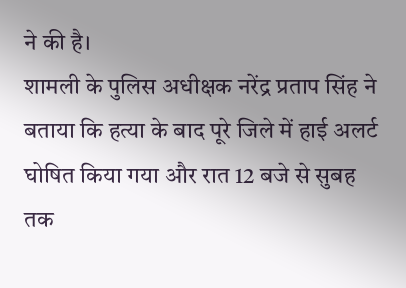ने की है।
शामली के पुलिस अधीक्षक नरेंद्र प्रताप सिंह ने बताया कि हत्या के बाद पूरे जिले में हाई अलर्ट घोषित किया गया और रात 12 बजे से सुबह तक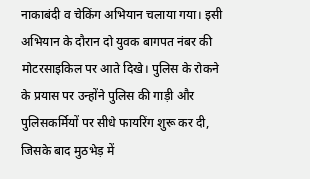नाकाबंदी व चेकिंग अभियान चलाया गया। इसी अभियान के दौरान दो युवक बागपत नंबर की मोटरसाइकिल पर आते दिखे। पुलिस के रोकने के प्रयास पर उन्होंने पुलिस की गाड़ी और पुलिसकर्मियों पर सीधे फायरिंग शुरू कर दी, जिसके बाद मुठभेड़ में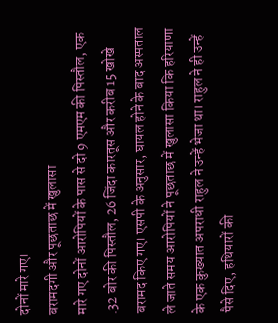दोनों मारे गए।
बरामदगी और पूछताछ में खुलासा
मारे गए दोनों आरोपियों के पास से दो 9 एमएम की पिस्तौल, एक .32 बोर की पिस्तौल, 26 जिंदा कारतूस और करीब 15 खोखे बरामद किए गए। एसपी के अनुसार, घायल होने के बाद अस्पताल ले जाते समय आरोपियों ने पूछताछ में खुलासा किया कि हरियाणा के एक कुख्यात अपराधी राहुल ने उन्हें भेजा था। राहुल ने ही उन्हें पैसे दिए, हथियारों की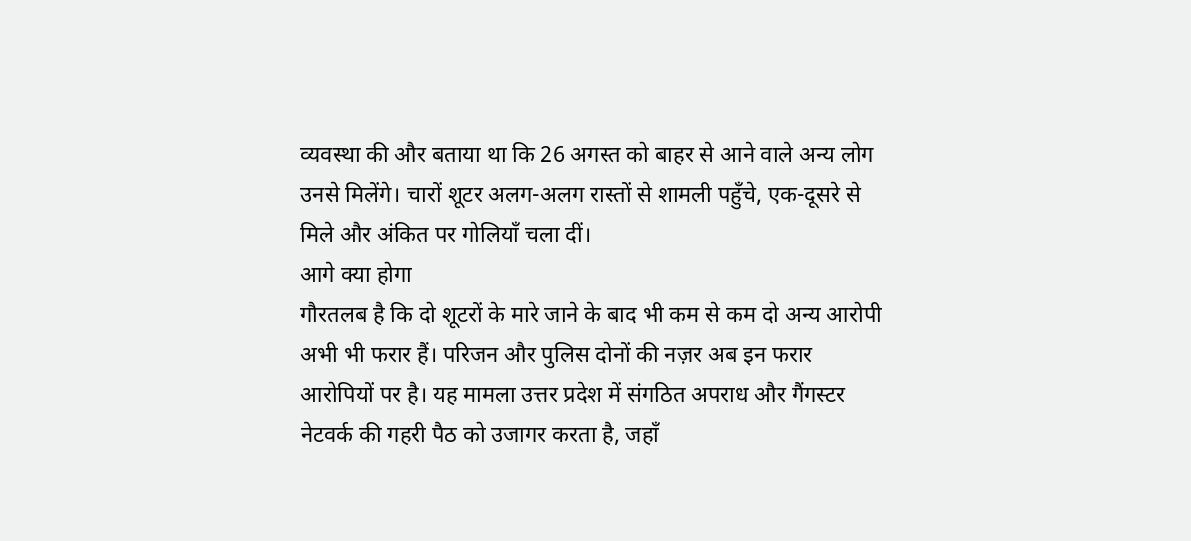व्यवस्था की और बताया था कि 26 अगस्त को बाहर से आने वाले अन्य लोग उनसे मिलेंगे। चारों शूटर अलग-अलग रास्तों से शामली पहुँचे, एक-दूसरे से मिले और अंकित पर गोलियाँ चला दीं।
आगे क्या होगा
गौरतलब है कि दो शूटरों के मारे जाने के बाद भी कम से कम दो अन्य आरोपी अभी भी फरार हैं। परिजन और पुलिस दोनों की नज़र अब इन फरार आरोपियों पर है। यह मामला उत्तर प्रदेश में संगठित अपराध और गैंगस्टर नेटवर्क की गहरी पैठ को उजागर करता है, जहाँ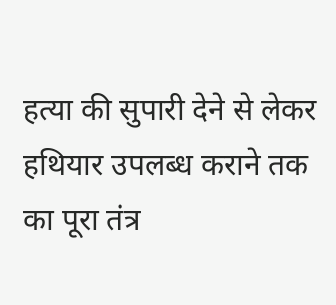हत्या की सुपारी देने से लेकर हथियार उपलब्ध कराने तक का पूरा तंत्र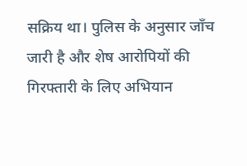सक्रिय था। पुलिस के अनुसार जाँच जारी है और शेष आरोपियों की गिरफ्तारी के लिए अभियान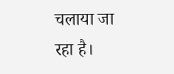चलाया जा रहा है।